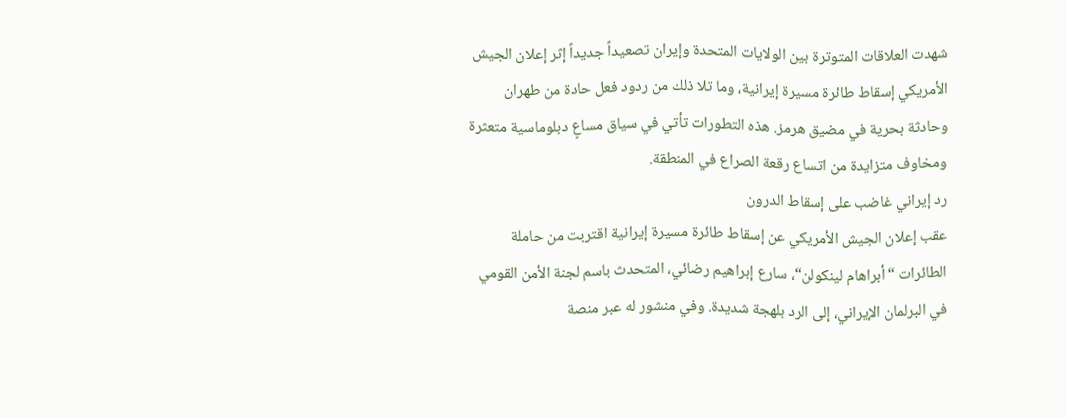شهدت العلاقات المتوترة بين الولايات المتحدة وإيران تصعيداً جديداً إثر إعلان الجيش الأمريكي إسقاط طائرة مسيرة إيرانية، وما تلا ذلك من ردود فعل حادة من طهران وحادثة بحرية في مضيق هرمز. هذه التطورات تأتي في سياق مساعٍ دبلوماسية متعثرة ومخاوف متزايدة من اتساع رقعة الصراع في المنطقة.
رد إيراني غاضب على إسقاط الدرون
عقب إعلان الجيش الأمريكي عن إسقاط طائرة مسيرة إيرانية اقتربت من حاملة الطائرات “أبراهام لينكولن“، سارع إبراهيم رضائي، المتحدث باسم لجنة الأمن القومي في البرلمان الإيراني، إلى الرد بلهجة شديدة. وفي منشور له عبر منصة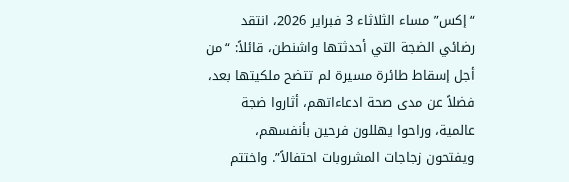“إكس” مساء الثلاثاء 3 فبراير 2026، انتقد رضائي الضجة التي أحدثتها واشنطن، قائلاً: “من أجل إسقاط طائرة مسيرة لم تتضح ملكيتها بعد، فضلاً عن مدى صحة ادعاءاتهم، أثاروا ضجة عالمية، وراحوا يهللون فرحين بأنفسهم، ويفتحون زجاجات المشروبات احتفالاً”. واختتم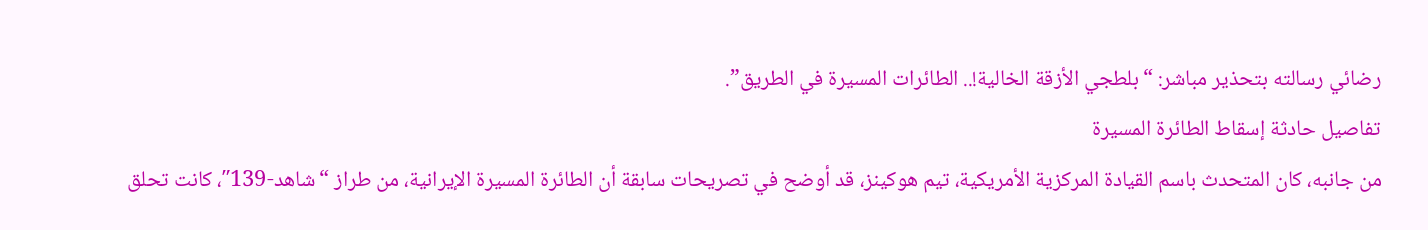رضائي رسالته بتحذير مباشر: “بلطجي الأزقة الخالية!.. الطائرات المسيرة في الطريق”.
تفاصيل حادثة إسقاط الطائرة المسيرة
من جانبه، كان المتحدث باسم القيادة المركزية الأمريكية، تيم هوكينز، قد أوضح في تصريحات سابقة أن الطائرة المسيرة الإيرانية، من طراز “شاهد-139″، كانت تحلق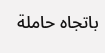باتجاه حاملة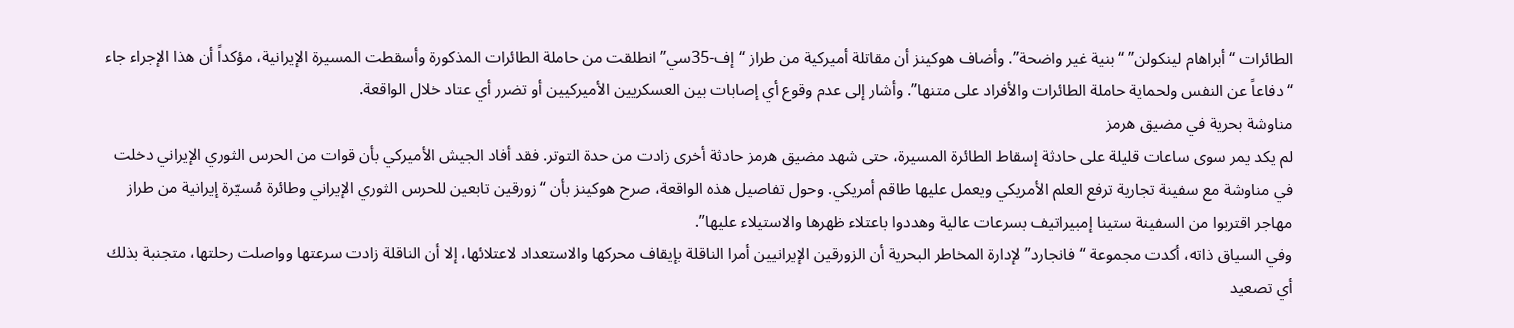الطائرات “أبراهام لينكولن” “بنية غير واضحة”. وأضاف هوكينز أن مقاتلة أميركية من طراز “إف-35سي” انطلقت من حاملة الطائرات المذكورة وأسقطت المسيرة الإيرانية، مؤكداً أن هذا الإجراء جاء “دفاعاً عن النفس ولحماية حاملة الطائرات والأفراد على متنها”. وأشار إلى عدم وقوع أي إصابات بين العسكريين الأميركيين أو تضرر أي عتاد خلال الواقعة.
مناوشة بحرية في مضيق هرمز
لم يكد يمر سوى ساعات قليلة على حادثة إسقاط الطائرة المسيرة، حتى شهد مضيق هرمز حادثة أخرى زادت من حدة التوتر. فقد أفاد الجيش الأميركي بأن قوات من الحرس الثوري الإيراني دخلت في مناوشة مع سفينة تجارية ترفع العلم الأمريكي ويعمل عليها طاقم أمريكي. وحول تفاصيل هذه الواقعة، صرح هوكينز بأن “زورقين تابعين للحرس الثوري الإيراني وطائرة مُسيّرة إيرانية من طراز مهاجر اقتربوا من السفينة ستينا إمبيراتيف بسرعات عالية وهددوا باعتلاء ظهرها والاستيلاء عليها”.
وفي السياق ذاته، أكدت مجموعة “فانجارد” لإدارة المخاطر البحرية أن الزورقين الإيرانيين أمرا الناقلة بإيقاف محركها والاستعداد لاعتلائها، إلا أن الناقلة زادت سرعتها وواصلت رحلتها، متجنبة بذلك أي تصعيد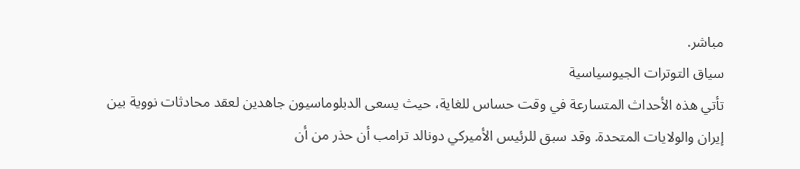مباشر.
سياق التوترات الجيوسياسية
تأتي هذه الأحداث المتسارعة في وقت حساس للغاية، حيث يسعى الدبلوماسيون جاهدين لعقد محادثات نووية بين إيران والولايات المتحدة. وقد سبق للرئيس الأميركي دونالد ترامب أن حذر من أن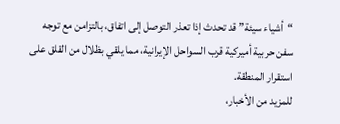“أشياء سيئة” قد تحدث إذا تعذر التوصل إلى اتفاق، بالتزامن مع توجه سفن حربية أميركية قرب السواحل الإيرانية، مما يلقي بظلال من القلق على استقرار المنطقة.
للمزيد من الأخبار،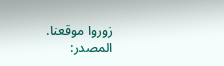زوروا موقعنا.
المصدر: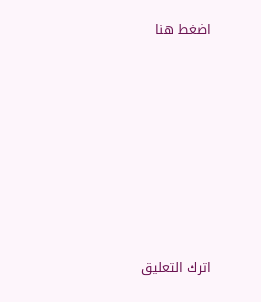اضغط هنا









اترك التعليق